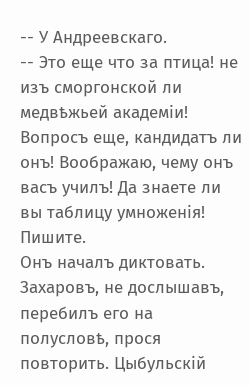-- У Андреевскаго.
-- Это еще что за птица! не изъ сморгонской ли медвѣжьей академіи! Вопросъ еще, кандидатъ ли онъ! Воображаю, чему онъ васъ училъ! Да знаете ли вы таблицу умноженія! Пишите.
Онъ началъ диктовать. Захаровъ, не дослышавъ, перебилъ его на полусловѣ, прося повторить. Цыбульскій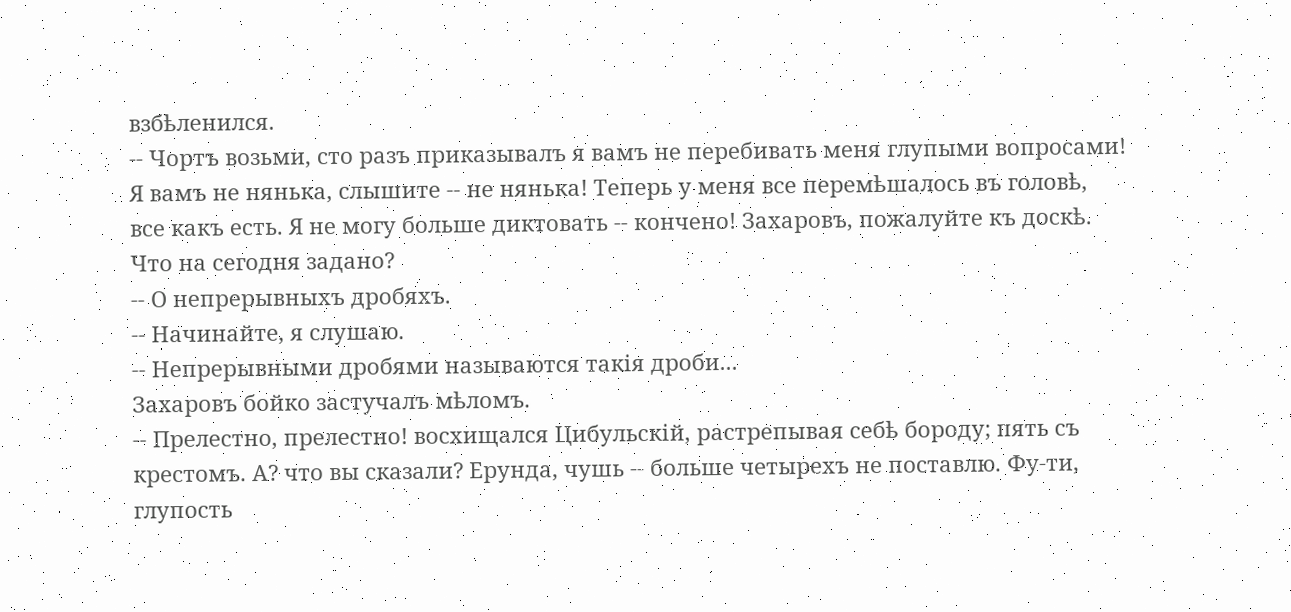взбѣленился.
-- Чортъ возьми, сто разъ приказывалъ я вамъ не перебивать меня глупыми вопросами! Я вамъ не нянька, слышите -- не нянька! Теперь у меня все перемѣшалось въ головѣ, все какъ есть. Я не могу больше диктовать -- кончено! Захаровъ, пожалуйте къ доскѣ. Что на сегодня задано?
-- О непрерывныхъ дробяхъ.
-- Начинайте, я слушаю.
-- Непрерывными дробями называются такія дроби...
Захаровъ бойко застучалъ мѣломъ.
-- Прелестно, прелестно! восхищался Цибульскій, растрепывая себѣ бороду; пять съ крестомъ. А? что вы сказали? Ерунда, чушь -- больше четырехъ не поставлю. Фу-ти, глупость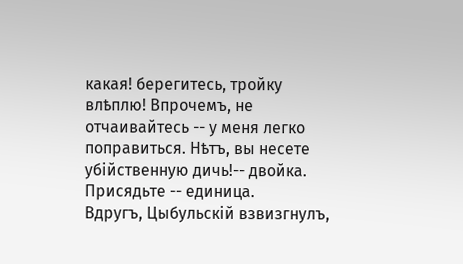какая! берегитесь, тройку влѣплю! Впрочемъ, не отчаивайтесь -- у меня легко поправиться. Нѣтъ, вы несете убійственную дичь!-- двойка. Присядьте -- единица.
Вдругъ, Цыбульскій взвизгнулъ,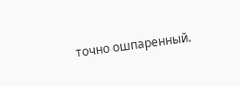точно ошпаренный.